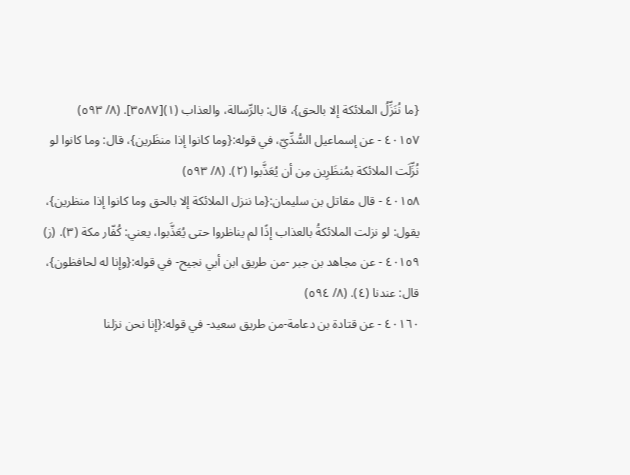{ما نُنَزِّلُ الملائكة إلا بالحق}، قال: بالرِّسالة، والعذاب (١)[٣٥٨٧]. (٨/ ٥٩٣)
٤٠١٥٧ - عن إسماعيل السُّدِّيّ، في قوله:{وما كانوا إذا منظَرين}، قال: وما كانوا لو نُزِّلَت الملائكة بمُنظَرِين مِن أن يُعَذَّبوا (٢). (٨/ ٥٩٣)
٤٠١٥٨ - قال مقاتل بن سليمان:{ما ننزل الملائكة إلا بالحق وما كانوا إذا منظرين}، يقول: لو نزلت الملائكةُ بالعذاب إذًا لم يناظروا حتى يُعَذَّبوا، يعني: كُفّار مكة (٣). (ز)
٤٠١٥٩ - عن مجاهد بن جبر -من طريق ابن أبي نجيح- في قوله:{وإنا له لحافظون}، قال: عندنا (٤). (٨/ ٥٩٤)
٤٠١٦٠ - عن قتادة بن دعامة-من طريق سعيد- في قوله:{إنا نحن نزلنا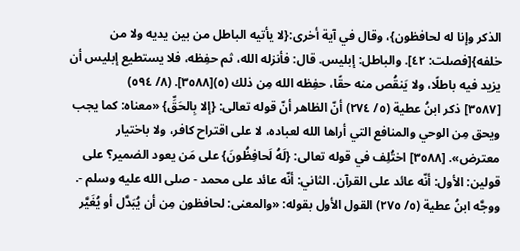الذكر وإنا له لحافظون}، وقال في آية أخرى:{لا يأتيه الباطل من بين يديه ولا من خلفه}[فصلت: ٤٢]. والباطل: إبليس. قال: فأنزله الله، ثم حفِظه، فلا يستطيع إبليس أن يزيد فيه باطلًا، ولا يَنقُص منه حقًا، حفِظه الله مِن ذلك (٥)[٣٥٨٨]. (٨/ ٥٩٤)
[٣٥٨٧] ذكر ابنُ عطية (٥/ ٢٧٤) أنّ الظاهر أنّ قوله تعالى: {إلا بِالحَقِّ} «معناه: كما يجب ويحق مِن الوحي والمنافع التي أراها الله لعباده، لا على اقتراح كافر، ولا باختيار معترض». [٣٥٨٨] اختُلِف في قوله تعالى: {لَهُ لَحافِظُونَ} على مَن يعود الضمير؟ على قولين: الأول: أنّه عائد على القرآن. الثاني: أنّه عائد على محمد - صلى الله عليه وسلم -. ووجَّه ابنُ عطية (٥/ ٢٧٥) القول الأول بقوله: «والمعنى: لحافظون مِن أن يُبَدَّل أو يُغَيَّر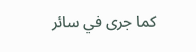كما جرى في سائر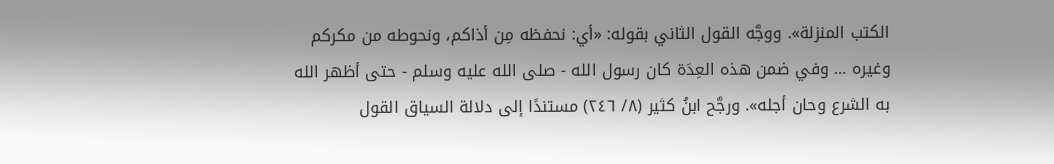الكتب المنزلة». ووجَّه القول الثاني بقوله: «أي: نحفظه مِن أذاكم، ونحوطه من مكركم وغيره ... وفي ضمن هذه العِدَة كان رسول الله - صلى الله عليه وسلم - حتى أظهر الله به الشرع وحان أجله». ورجَّح ابنُ كثير (٨/ ٢٤٦) مستندًا إلى دلالة السياق القول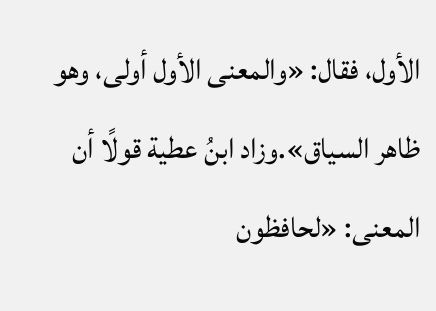الأول، فقال: «والمعنى الأول أولى، وهو ظاهر السياق».وزاد ابنُ عطية قولًا أن المعنى: «لحافظون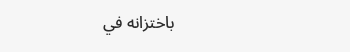باختزانه في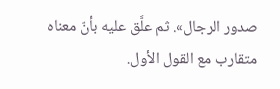صدور الرجال». ثم علَّق عليه بأنّ معناه متقارب مع القول الأول.